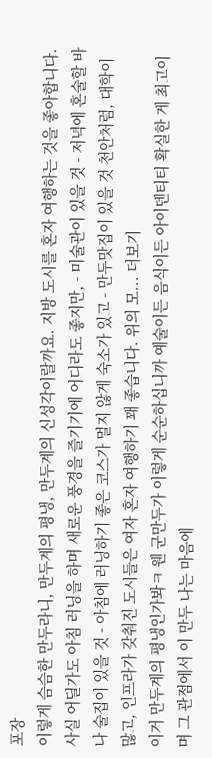포장
이렇게 슴슴한 만두라니, 만두계의 평냉, 만두계의 신성각이랄까요. 지방 도시를 혼자 여행하는 것을 좋아합니다. 사실 어딜가도 아침 러닝을 하며 새로운 풍경을 즐기기에 어디라도 좋지만, - 미술관이 있을 것 - 저녁에 혼술할 바나 술집이 있을 것 - 아침에 러닝하기 좋은 코스가 멀지 않게 숙소가 있고 - 만두맛집이 있을 것 천안처럼, 대학이 많고, 인프라가 갖춰진 도시들은 여자 혼자 여행하기 꽤 좋습니다. 위의 모... 더보기
이거 만두계의 평냉인가봐ㅋ 웬 군만두가 이렇게 순순하십니까 예술이든 음식이든 아이덴티티 확실한 게 최고이며 그 관점에서 이 만두 나는 마음에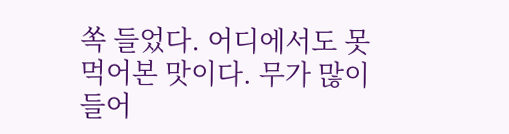쏙 들었다. 어디에서도 못 먹어본 맛이다. 무가 많이 들어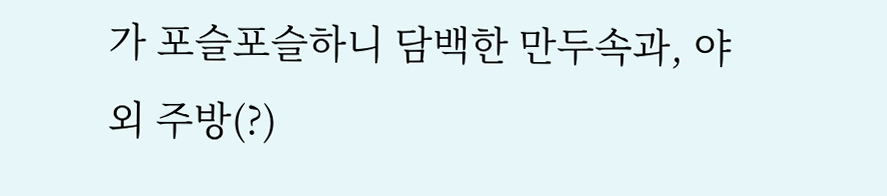가 포슬포슬하니 담백한 만두속과, 야외 주방(?)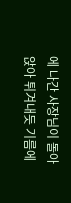에 나간 사장님이 돌아앉아 튀겨내듯 기름에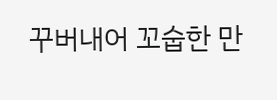꾸버내어 꼬숩한 만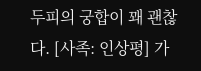두피의 궁합이 꽤 괜찮다. [사족: 인상평] 가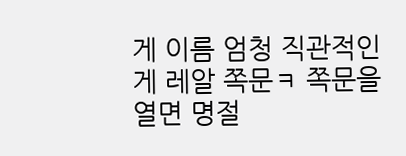게 이름 엄청 직관적인 게 레알 쪽문ㅋ 쪽문을 열면 명절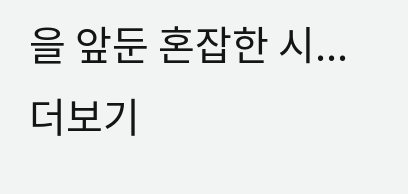을 앞둔 혼잡한 시... 더보기